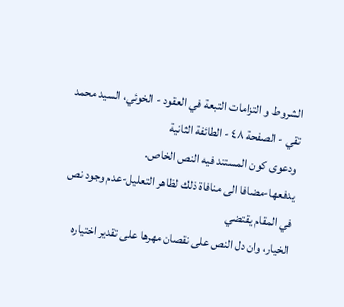الشروط و التزامات التبعة في العقود - الخوئي، السيد محمد تقي - الصفحة ٤٨ - الطائفة الثانية
ودعوى كون المستند فيه النص الخاص.
يدفعها-مضافا الى منافاة ذلك لظاهر التعليل-عدم وجود نص في المقام يقتضي
الخيار، وان دل النص على نقصان مهرها على تقدير اختياره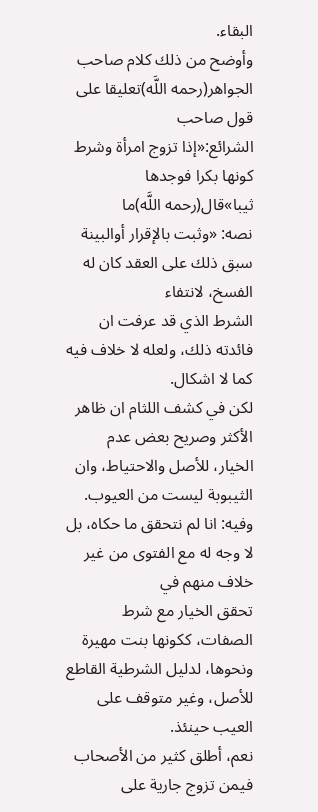البقاء.
وأوضح من ذلك كلام صاحب الجواهر(رحمه اللَّه)تعليقا على قول صاحب
الشرائع:«إذا تزوج امرأة وشرط كونها بكرا فوجدها ثيبا»قال(رحمه اللَّه)ما
نصه: «وثبت بالإقرار أوالبينة سبق ذلك على العقد كان له الفسخ، لانتفاء
الشرط الذي قد عرفت ان فائدته ذلك، ولعله لا خلاف فيه كما لا اشكال.
لكن في كشف اللثام ان ظاهر الأكثر وصريح بعض عدم الخيار، للأصل والاحتياط، وان الثيبوبة ليست من العيوب.
وفيه: انا لم نتحقق ما حكاه، بل لا وجه له مع الفتوى من غير خلاف منهم في
تحقق الخيار مع شرط الصفات، ككونها بنت مهيرة ونحوها، لدليل الشرطية القاطع
للأصل، وغير متوقف على العيب حينئذ.
نعم، أطلق كثير من الأصحاب فيمن تزوج جارية على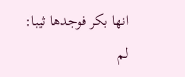انها بكر فوجدها ثيبا: لم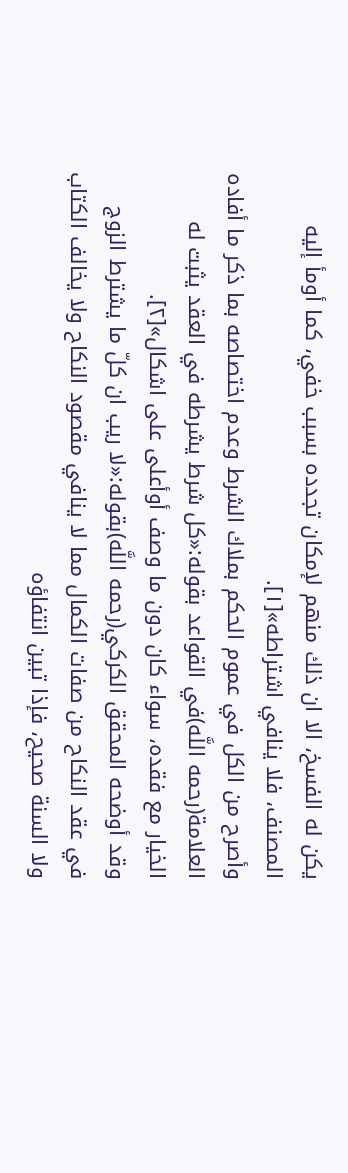يكن له الفسخ، الا ان ذلك منهم لإمكان تجدده بسبب خفي، كما أومأ إليه
المصنف، فلا ينافي اشتراطه»[١].
وأصرح من الكل في عموم الحكم بملاك الشرط وعدم اختصاصه بما ذكر ما أفاده
العلامة(رحمه اللَّه)في القواعد بقوله:«كل شرط يشرطه في العقد يثبت له
الخيار مع فقده، سواء كان دون ما وصف أوأعلى على اشكال»[٢].
وقد أوضحه المحقق الكركي(رحمه اللَّه)بقوله:«لا ريب ان كلّ ما يشترط الزوج
في عقد النكاح من صفات الكمال مما لا ينافي مقصود النكاح ولا يخالف الكتاب
ولا السنة صحيح، فإذا تبين انتفاؤه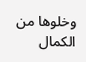وخلوها من الكمال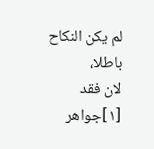لم يكن النكاح باطلا،
لان فقد
[١]جواهر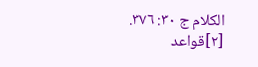الكلام ج ٣٠: ٣٧٦.
[٢]قواعد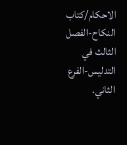الاحكام/كتاب النكاح-الفصل الثالث في التدليس-الفرع الثاني.